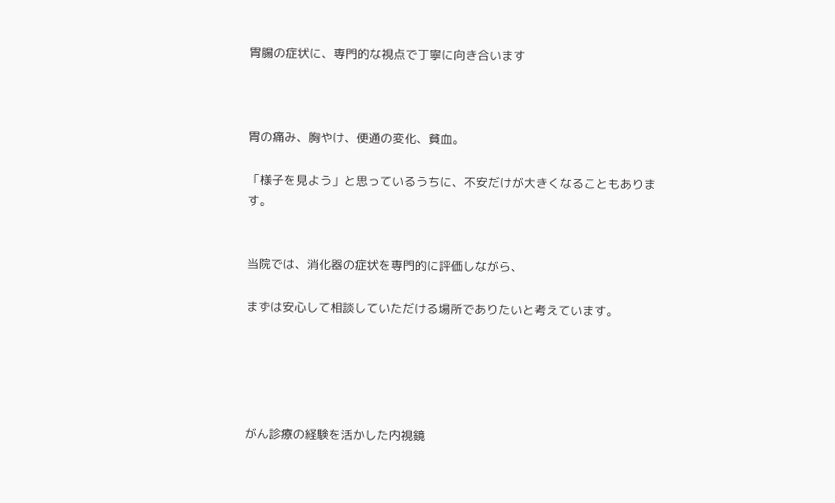胃腸の症状に、専門的な視点で丁寧に向き合います



胃の痛み、胸やけ、便通の変化、貧血。

「様子を見よう」と思っているうちに、不安だけが大きくなることもあります。


当院では、消化器の症状を専門的に評価しながら、

まずは安心して相談していただける場所でありたいと考えています。





がん診療の経験を活かした内視鏡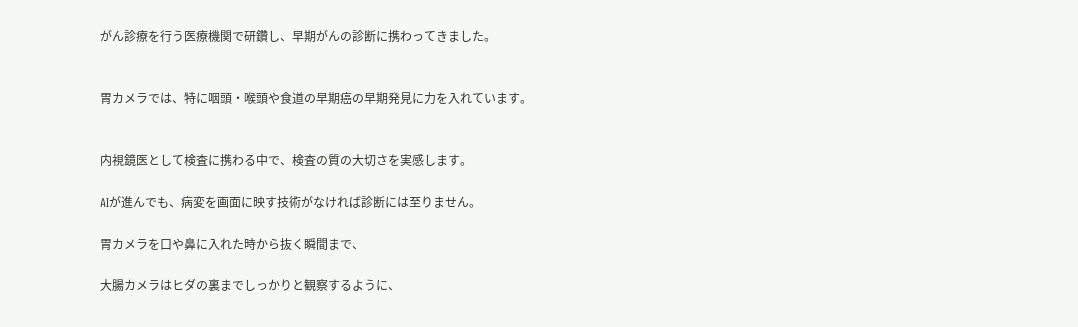がん診療を行う医療機関で研鑽し、早期がんの診断に携わってきました。


胃カメラでは、特に咽頭・喉頭や食道の早期癌の早期発見に力を入れています。


内視鏡医として検査に携わる中で、検査の質の大切さを実感します。

AIが進んでも、病変を画面に映す技術がなければ診断には至りません。

胃カメラを口や鼻に入れた時から抜く瞬間まで、

大腸カメラはヒダの裏までしっかりと観察するように、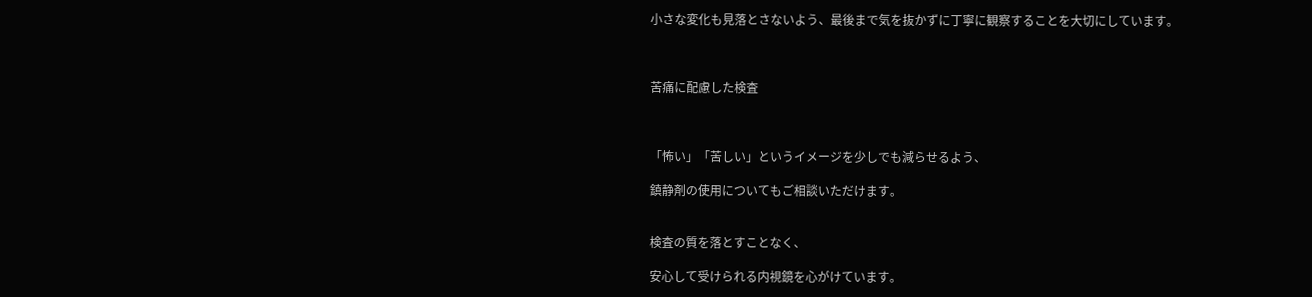小さな変化も見落とさないよう、最後まで気を抜かずに丁寧に観察することを大切にしています。



苦痛に配慮した検査



「怖い」「苦しい」というイメージを少しでも減らせるよう、

鎮静剤の使用についてもご相談いただけます。


検査の質を落とすことなく、

安心して受けられる内視鏡を心がけています。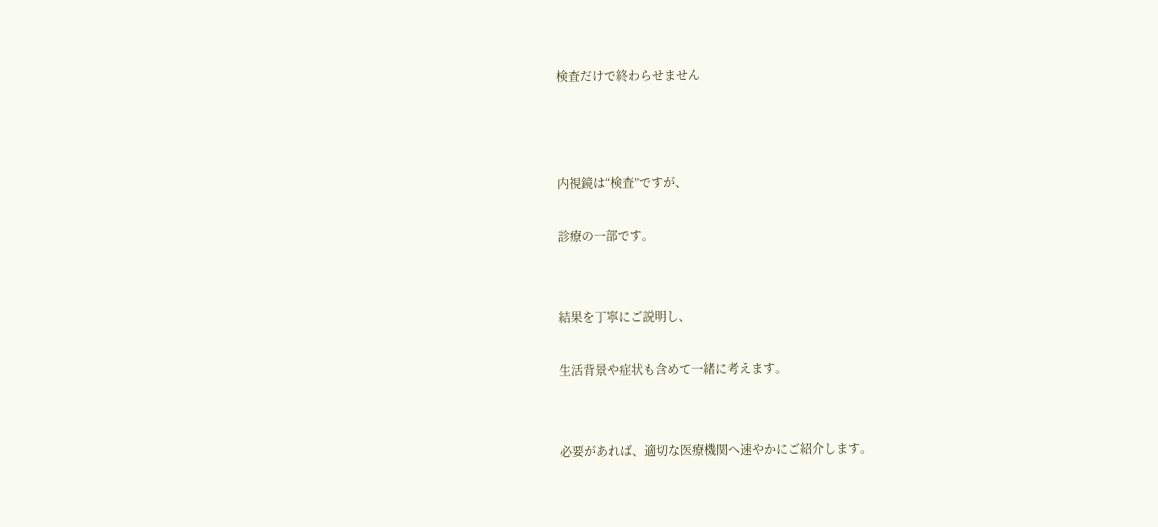検査だけで終わらせません



内視鏡は“検査”ですが、

診療の一部です。


結果を丁寧にご説明し、

生活背景や症状も含めて一緒に考えます。


必要があれば、適切な医療機関へ速やかにご紹介します。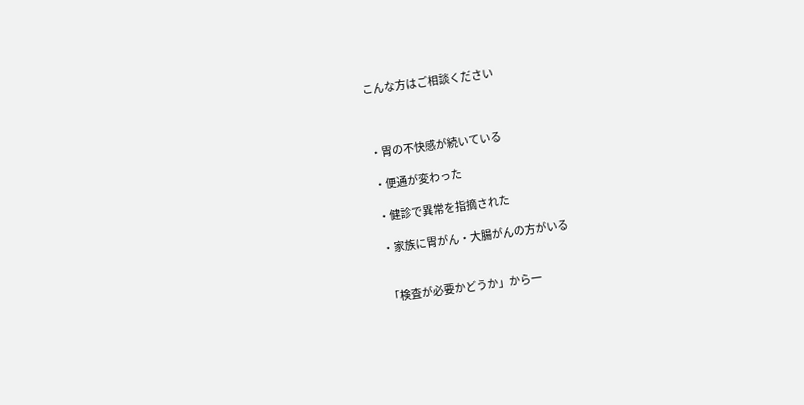こんな方はご相談ください



・胃の不快感が続いている

・便通が変わった

・健診で異常を指摘された

・家族に胃がん・大腸がんの方がいる


「検査が必要かどうか」から一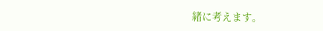緒に考えます。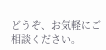どうぞ、お気軽にご相談ください。